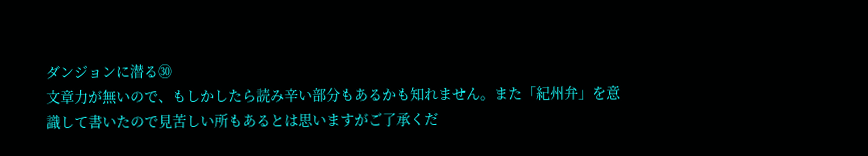ダンジョンに潜る㉚
文章力が無いので、もしかしたら読み辛い部分もあるかも知れません。また「紀州弁」を意識して書いたので見苦しい所もあるとは思いますがご了承くだ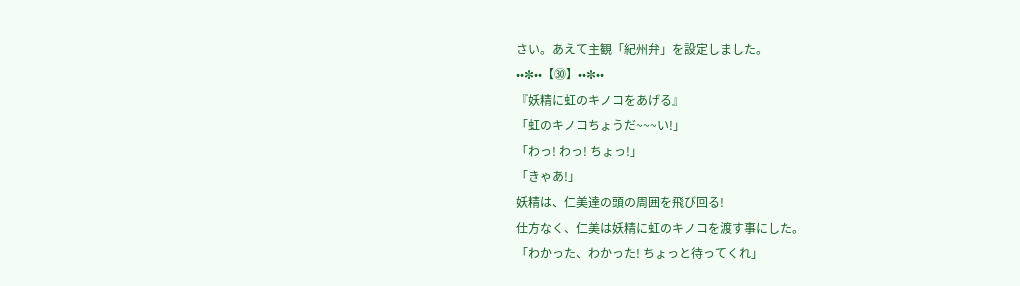さい。あえて主観「紀州弁」を設定しました。
••✼••【㉚】••✼••
『妖精に虹のキノコをあげる』
「虹のキノコちょうだ~~~い!」
「わっ! わっ! ちょっ!」
「きゃあ!」
妖精は、仁美達の頭の周囲を飛び回る!
仕方なく、仁美は妖精に虹のキノコを渡す事にした。
「わかった、わかった! ちょっと待ってくれ」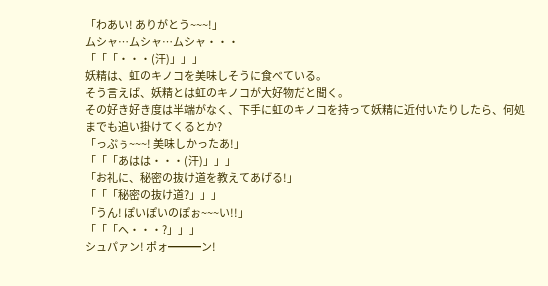「わあい! ありがとう~~~!」
ムシャ⋯ムシャ⋯ムシャ・・・
「「「・・・(汗)」」」
妖精は、虹のキノコを美味しそうに食べている。
そう言えば、妖精とは虹のキノコが大好物だと聞く。
その好き好き度は半端がなく、下手に虹のキノコを持って妖精に近付いたりしたら、何処までも追い掛けてくるとか?
「っぷぅ~~~! 美味しかったあ!」
「「「あはは・・・(汗)」」」
「お礼に、秘密の抜け道を教えてあげる!」
「「「秘密の抜け道?」」」
「うん! ぽいぽいのぽぉ~~~い!!」
「「「へ・・・?」」」
シュパァン! ポォ━━━ン!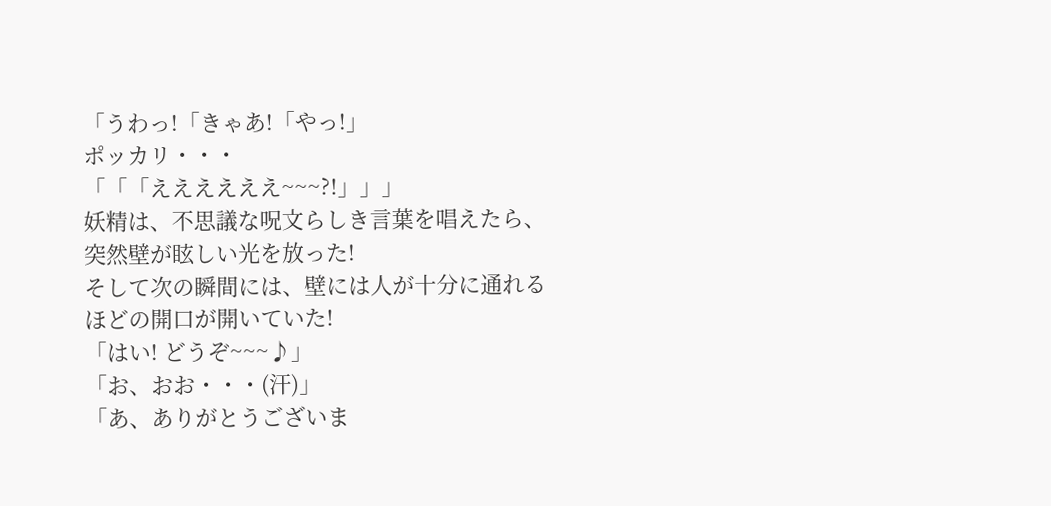「うわっ!「きゃあ!「やっ!」
ポッカリ・・・
「「「ええええええ~~~?!」」」
妖精は、不思議な呪文らしき言葉を唱えたら、突然壁が眩しい光を放った!
そして次の瞬間には、壁には人が十分に通れるほどの開口が開いていた!
「はい! どうぞ~~~♪」
「お、おお・・・(汗)」
「あ、ありがとうございま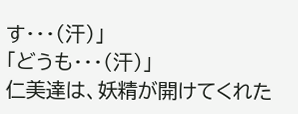す・・・(汗)」
「どうも・・・(汗)」
仁美達は、妖精が開けてくれた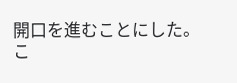開口を進むことにした。
こ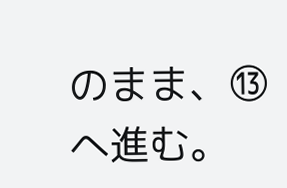のまま、⑬へ進む。